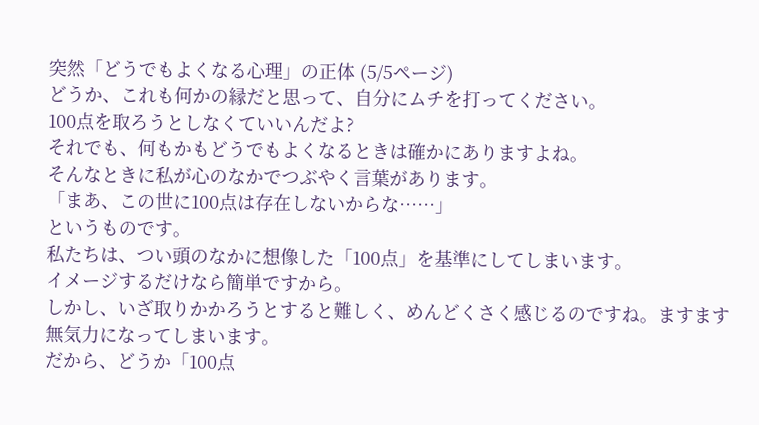突然「どうでもよくなる心理」の正体 (5/5ページ)
どうか、これも何かの縁だと思って、自分にムチを打ってください。
100点を取ろうとしなくていいんだよ?
それでも、何もかもどうでもよくなるときは確かにありますよね。
そんなときに私が心のなかでつぶやく言葉があります。
「まあ、この世に100点は存在しないからな……」
というものです。
私たちは、つい頭のなかに想像した「100点」を基準にしてしまいます。
イメージするだけなら簡単ですから。
しかし、いざ取りかかろうとすると難しく、めんどくさく感じるのですね。ますます無気力になってしまいます。
だから、どうか「100点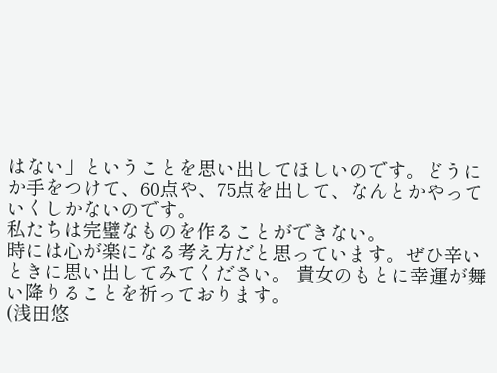はない」ということを思い出してほしいのです。どうにか手をつけて、60点や、75点を出して、なんとかやっていくしかないのです。
私たちは完璧なものを作ることができない。
時には心が楽になる考え方だと思っています。ぜひ辛いときに思い出してみてください。 貴女のもとに幸運が舞い降りることを祈っております。
(浅田悠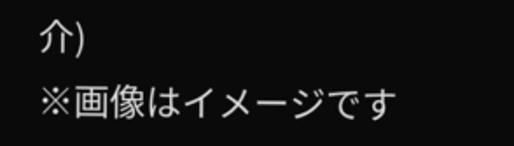介)
※画像はイメージです